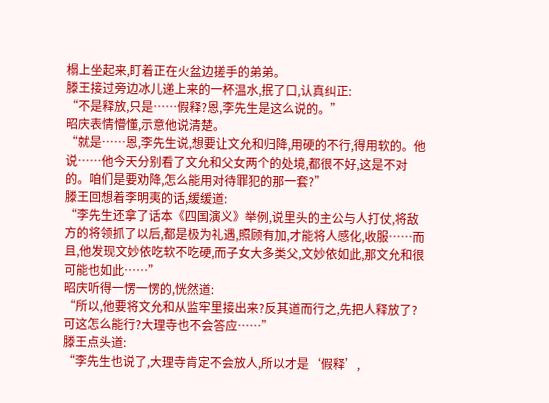榻上坐起来,盯着正在火盆边搓手的弟弟。
滕王接过旁边冰儿递上来的一杯温水,抿了口,认真纠正:
“不是释放,只是……假释?恩,李先生是这么说的。”
昭庆表情懵懂,示意他说清楚。
“就是……恩,李先生说,想要让文允和归降,用硬的不行,得用软的。他说……他今天分别看了文允和父女两个的处境,都很不好,这是不对的。咱们是要劝降,怎么能用对待罪犯的那一套?”
滕王回想着李明夷的话,缓缓道:
“李先生还拿了话本《四国演义》举例,说里头的主公与人打仗,将敌方的将领抓了以后,都是极为礼遇,照顾有加,才能将人感化,收服……而且,他发现文妙依吃软不吃硬,而子女大多类父,文妙依如此,那文允和很可能也如此……”
昭庆听得一愣一愣的,恍然道:
“所以,他要将文允和从监牢里接出来?反其道而行之,先把人释放了?可这怎么能行?大理寺也不会答应……”
滕王点头道:
“李先生也说了,大理寺肯定不会放人,所以才是‘假释’,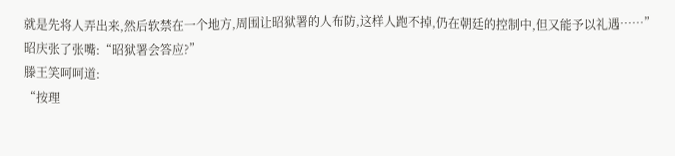就是先将人弄出来,然后软禁在一个地方,周围让昭狱署的人布防,这样人跑不掉,仍在朝廷的控制中,但又能予以礼遇……”
昭庆张了张嘴:“昭狱署会答应?”
滕王笑呵呵道:
“按理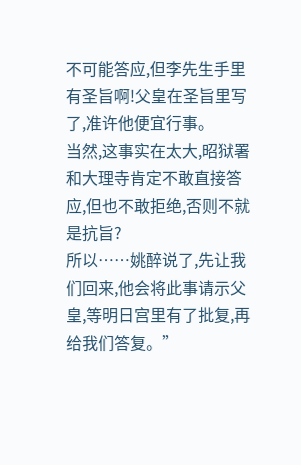不可能答应,但李先生手里有圣旨啊!父皇在圣旨里写了,准许他便宜行事。
当然,这事实在太大,昭狱署和大理寺肯定不敢直接答应,但也不敢拒绝,否则不就是抗旨?
所以……姚醉说了,先让我们回来,他会将此事请示父皇,等明日宫里有了批复,再给我们答复。”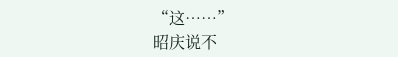“这……”
昭庆说不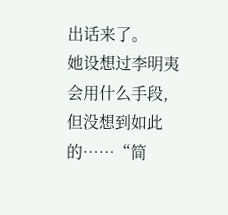出话来了。
她设想过李明夷会用什么手段,但没想到如此的……“简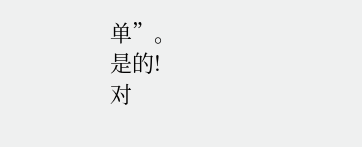单”。
是的!
对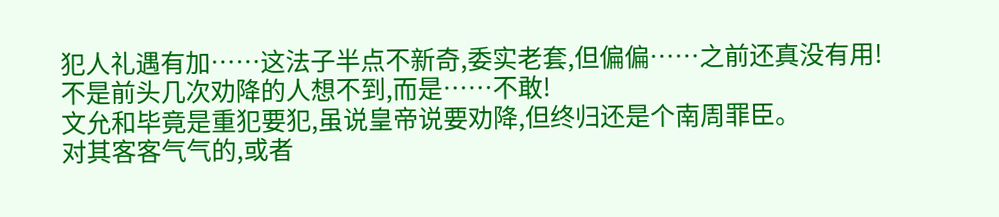犯人礼遇有加……这法子半点不新奇,委实老套,但偏偏……之前还真没有用!
不是前头几次劝降的人想不到,而是……不敢!
文允和毕竟是重犯要犯,虽说皇帝说要劝降,但终归还是个南周罪臣。
对其客客气气的,或者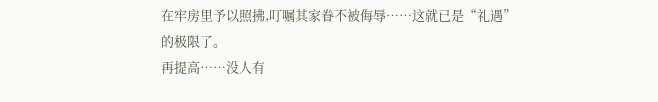在牢房里予以照拂,叮嘱其家眷不被侮辱……这就已是“礼遇”的极限了。
再提高……没人有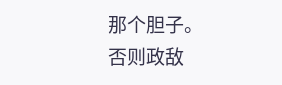那个胆子。
否则政敌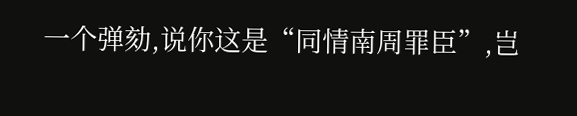一个弹劾,说你这是“同情南周罪臣”,岂